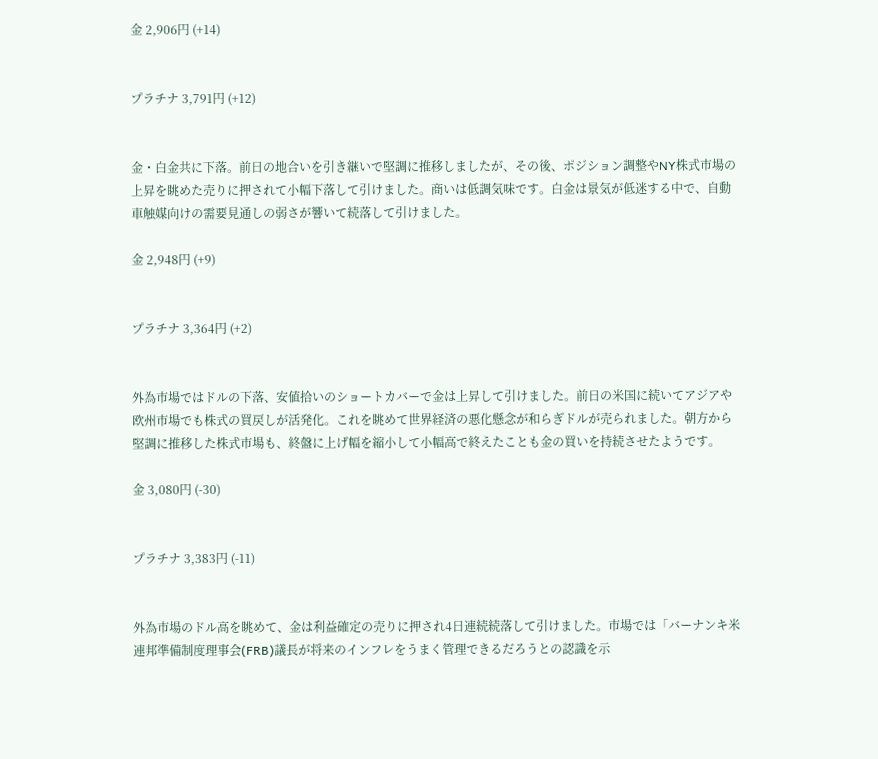金 2,906円 (+14)


プラチナ 3,791円 (+12)


金・白金共に下落。前日の地合いを引き継いで堅調に推移しましたが、その後、ポジション調整やNY株式市場の上昇を眺めた売りに押されて小幅下落して引けました。商いは低調気味です。白金は景気が低迷する中で、自動車触媒向けの需要見通しの弱さが響いて続落して引けました。

金 2,948円 (+9)


プラチナ 3,364円 (+2)


外為市場ではドルの下落、安値拾いのショートカバーで金は上昇して引けました。前日の米国に続いてアジアや欧州市場でも株式の買戻しが活発化。これを眺めて世界経済の悪化懸念が和らぎドルが売られました。朝方から堅調に推移した株式市場も、終盤に上げ幅を縮小して小幅高で終えたことも金の買いを持続させたようです。

金 3,080円 (-30)


プラチナ 3,383円 (-11)


外為市場のドル高を眺めて、金は利益確定の売りに押され4日連続続落して引けました。市場では「バーナンキ米連邦準備制度理事会(FRB)議長が将来のインフレをうまく管理できるだろうとの認識を示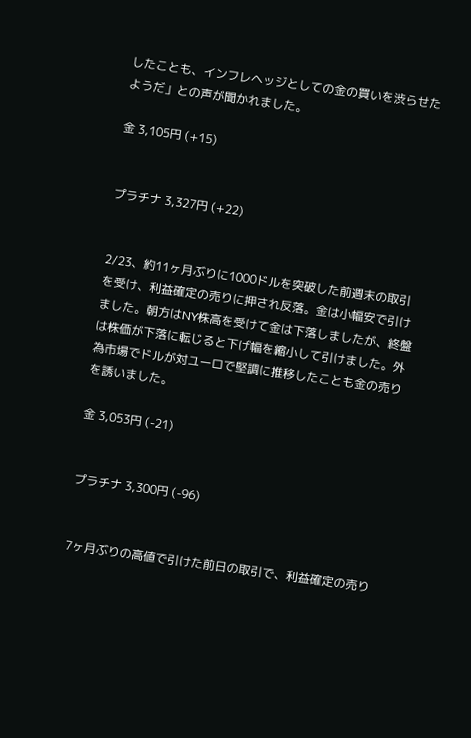したことも、インフレヘッジとしての金の買いを渋らせたようだ」との声が聞かれました。

金 3,105円 (+15)


プラチナ 3,327円 (+22)


2/23、約11ヶ月ぶりに1000ドルを突破した前週末の取引を受け、利益確定の売りに押され反落。金は小幅安で引けました。朝方はNY株高を受けて金は下落しましたが、終盤は株価が下落に転じると下げ幅を縮小して引けました。外為市場でドルが対ユーロで堅調に推移したことも金の売りを誘いました。

金 3,053円 (-21)


プラチナ 3,300円 (-96)


7ヶ月ぶりの高値で引けた前日の取引で、利益確定の売り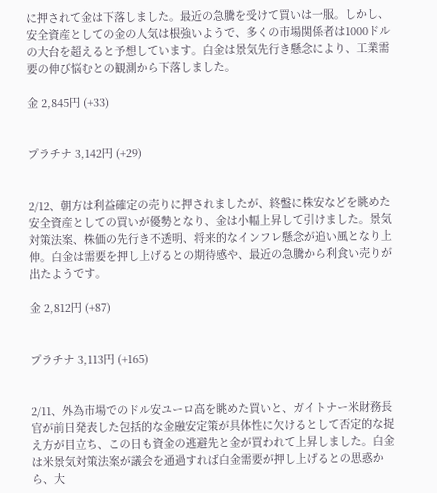に押されて金は下落しました。最近の急騰を受けて買いは一服。しかし、安全資産としての金の人気は根強いようで、多くの市場関係者は1000ドルの大台を超えると予想しています。白金は景気先行き懸念により、工業需要の伸び悩むとの観測から下落しました。

金 2,845円 (+33)


プラチナ 3,142円 (+29)


2/12、朝方は利益確定の売りに押されましたが、終盤に株安などを眺めた安全資産としての買いが優勢となり、金は小幅上昇して引けました。景気対策法案、株価の先行き不透明、将来的なインフレ懸念が追い風となり上伸。白金は需要を押し上げるとの期待感や、最近の急騰から利食い売りが出たようです。

金 2,812円 (+87)


プラチナ 3,113円 (+165)


2/11、外為市場でのドル安ユーロ高を眺めた買いと、ガイトナー米財務長官が前日発表した包括的な金融安定策が具体性に欠けるとして否定的な捉え方が目立ち、この日も資金の逃避先と金が買われて上昇しました。白金は米景気対策法案が議会を通過すれば白金需要が押し上げるとの思惑から、大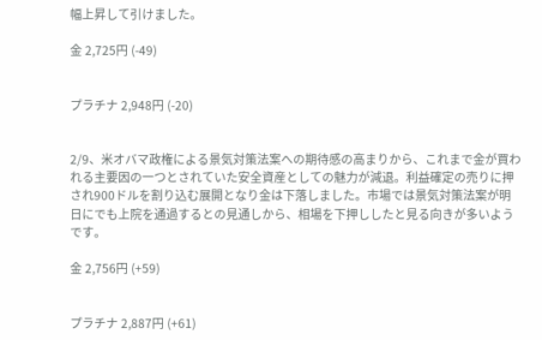幅上昇して引けました。

金 2,725円 (-49)


プラチナ 2,948円 (-20)


2/9、米オバマ政権による景気対策法案への期待感の高まりから、これまで金が買われる主要因の一つとされていた安全資産としての魅力が減退。利益確定の売りに押され900ドルを割り込む展開となり金は下落しました。市場では景気対策法案が明日にでも上院を通過するとの見通しから、相場を下押ししたと見る向きが多いようです。

金 2,756円 (+59)


プラチナ 2,887円 (+61)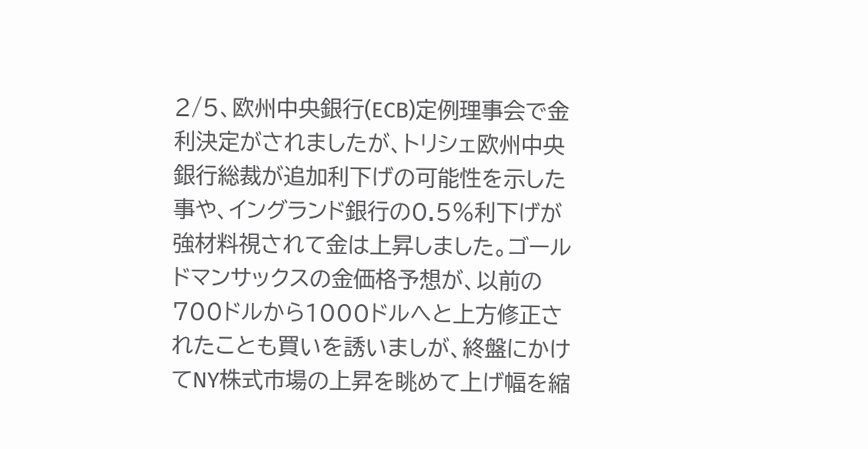2/5、欧州中央銀行(ECB)定例理事会で金利決定がされましたが、トリシェ欧州中央銀行総裁が追加利下げの可能性を示した事や、イングランド銀行の0.5%利下げが強材料視されて金は上昇しました。ゴールドマンサックスの金価格予想が、以前の700ドルから1000ドルへと上方修正されたことも買いを誘いましが、終盤にかけてNY株式市場の上昇を眺めて上げ幅を縮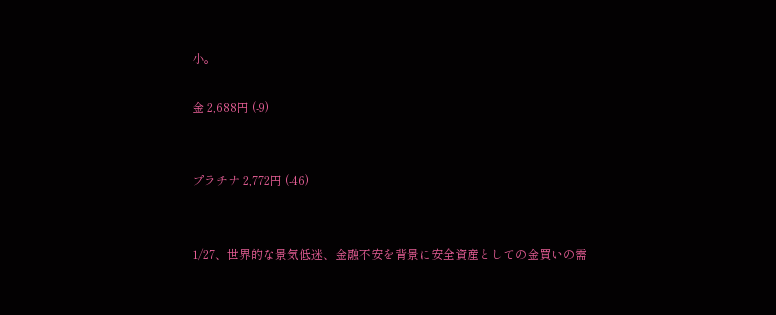小。

金 2,688円 (-9)


プラチナ 2,772円 (-46)


1/27、世界的な景気低迷、金融不安を背景に安全資産としての金買いの需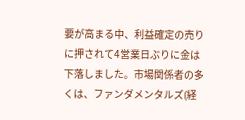要が高まる中、利益確定の売りに押されて4営業日ぶりに金は下落しました。市場関係者の多くは、ファンダメンタルズ(経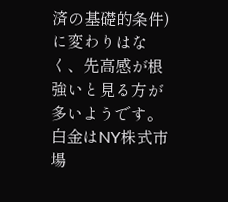済の基礎的条件)に変わりはなく、先高感が根強いと見る方が多いようです。白金はNY株式市場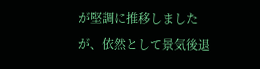が堅調に推移しましたが、依然として景気後退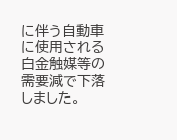に伴う自動車に使用される白金触媒等の需要減で下落しました。